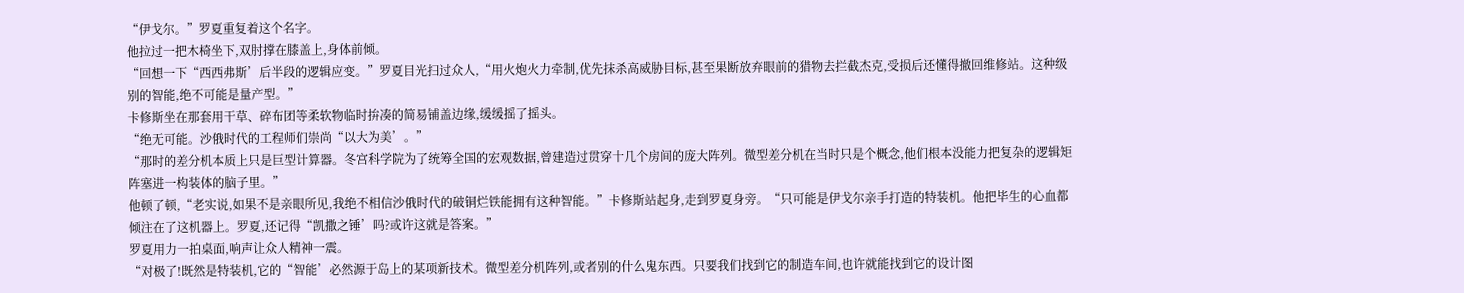“伊戈尔。”罗夏重复着这个名字。
他拉过一把木椅坐下,双肘撑在膝盖上,身体前倾。
“回想一下“西西弗斯’后半段的逻辑应变。”罗夏目光扫过众人,“用火炮火力牵制,优先抹杀高威胁目标,甚至果断放弃眼前的猎物去拦截杰克,受损后还懂得撤回维修站。这种级别的智能,绝不可能是量产型。”
卡修斯坐在那套用干草、碎布团等柔软物临时拚凑的简易铺盖边缘,缓缓摇了摇头。
“绝无可能。沙俄时代的工程师们崇尚“以大为美’。”
“那时的差分机本质上只是巨型计算器。冬宫科学院为了统筹全国的宏观数据,曾建造过贯穿十几个房间的庞大阵列。微型差分机在当时只是个概念,他们根本没能力把复杂的逻辑矩阵塞进一构装体的脑子里。”
他顿了顿,“老实说,如果不是亲眼所见,我绝不相信沙俄时代的破铜烂铁能拥有这种智能。”卡修斯站起身,走到罗夏身旁。“只可能是伊戈尔亲手打造的特装机。他把毕生的心血都倾注在了这机器上。罗夏,还记得“凯撒之锤’吗?或许这就是答案。”
罗夏用力一拍桌面,响声让众人精神一震。
“对极了!既然是特装机,它的“智能’必然源于岛上的某项新技术。微型差分机阵列,或者别的什么鬼东西。只要我们找到它的制造车间,也许就能找到它的设计图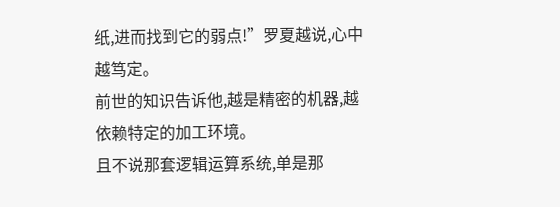纸,进而找到它的弱点!”罗夏越说,心中越笃定。
前世的知识告诉他,越是精密的机器,越依赖特定的加工环境。
且不说那套逻辑运算系统,单是那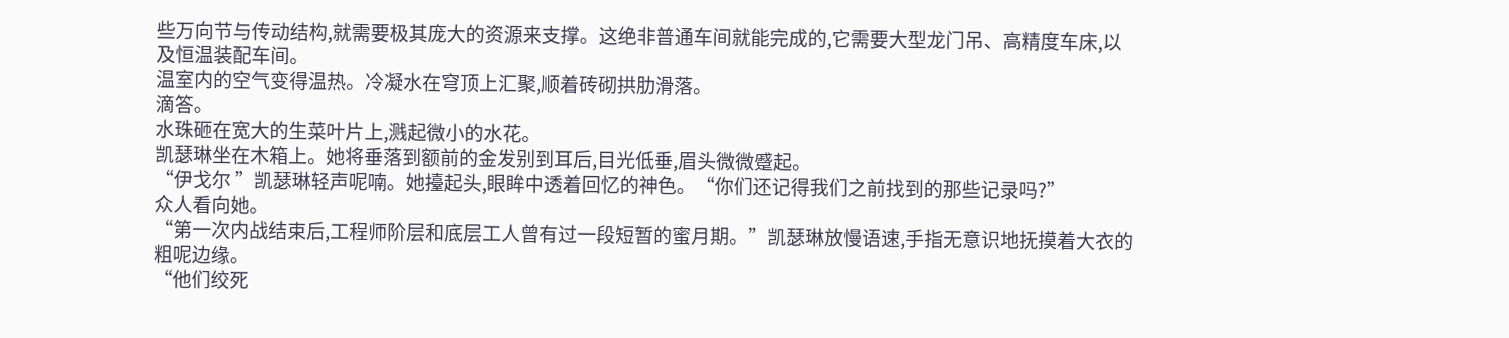些万向节与传动结构,就需要极其庞大的资源来支撑。这绝非普通车间就能完成的,它需要大型龙门吊、高精度车床,以及恒温装配车间。
温室内的空气变得温热。冷凝水在穹顶上汇聚,顺着砖砌拱肋滑落。
滴答。
水珠砸在宽大的生菜叶片上,溅起微小的水花。
凯瑟琳坐在木箱上。她将垂落到额前的金发别到耳后,目光低垂,眉头微微蹙起。
“伊戈尔 ”凯瑟琳轻声呢喃。她擡起头,眼眸中透着回忆的神色。“你们还记得我们之前找到的那些记录吗?”
众人看向她。
“第一次内战结束后,工程师阶层和底层工人曾有过一段短暂的蜜月期。”凯瑟琳放慢语速,手指无意识地抚摸着大衣的粗呢边缘。
“他们绞死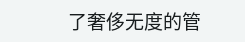了奢侈无度的管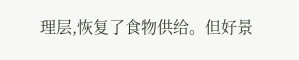理层,恢复了食物供给。但好景